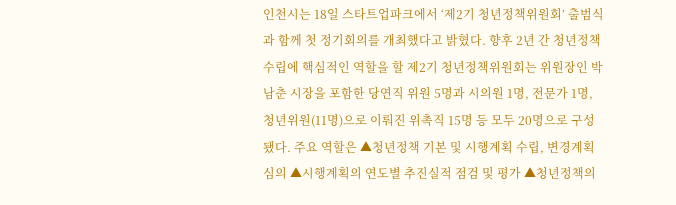인천시는 18일 스타트업파크에서 ‘제2기 청년정책위원회’ 출범식과 함께 첫 정기회의를 개최했다고 밝혔다. 향후 2년 간 청년정책 수립에 핵심적인 역할을 할 제2기 청년정책위원회는 위원장인 박남춘 시장을 포함한 당연직 위원 5명과 시의원 1명, 전문가 1명, 청년위원(11명)으로 이뤄진 위촉직 15명 등 모두 20명으로 구성됐다. 주요 역할은 ▲청년정책 기본 및 시행계획 수립, 변경계획 심의 ▲시행계획의 연도별 추진실적 점검 및 평가 ▲청년정책의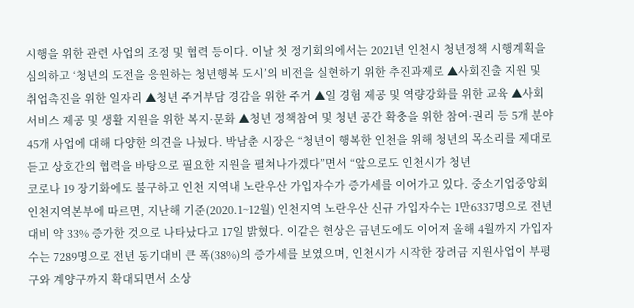시행을 위한 관련 사업의 조정 및 협력 등이다. 이날 첫 정기회의에서는 2021년 인천시 청년정책 시행계획을 심의하고 ‘청년의 도전을 응원하는 청년행복 도시’의 비전을 실현하기 위한 추진과제로 ▲사회진출 지원 및 취업촉진을 위한 일자리 ▲청년 주거부담 경감을 위한 주거 ▲일 경험 제공 및 역량강화를 위한 교육 ▲사회서비스 제공 및 생활 지원을 위한 복지·문화 ▲청년 정책참여 및 청년 공간 확충을 위한 참여·권리 등 5개 분야 45개 사업에 대해 다양한 의견을 나눴다. 박남춘 시장은 “청년이 행복한 인천을 위해 청년의 목소리를 제대로 듣고 상호간의 협력을 바탕으로 필요한 지원을 펼쳐나가겠다”면서 “앞으로도 인천시가 청년
코로나 19 장기화에도 불구하고 인천 지역내 노란우산 가입자수가 증가세를 이어가고 있다. 중소기업중앙회 인천지역본부에 따르면, 지난해 기준(2020.1~12월) 인천지역 노란우산 신규 가입자수는 1만6337명으로 전년대비 약 33% 증가한 것으로 나타났다고 17일 밝혔다. 이같은 현상은 금년도에도 이어져 올해 4월까지 가입자수는 7289명으로 전년 동기대비 큰 폭(38%)의 증가세를 보였으며, 인천시가 시작한 장려금 지원사업이 부평구와 계양구까지 확대되면서 소상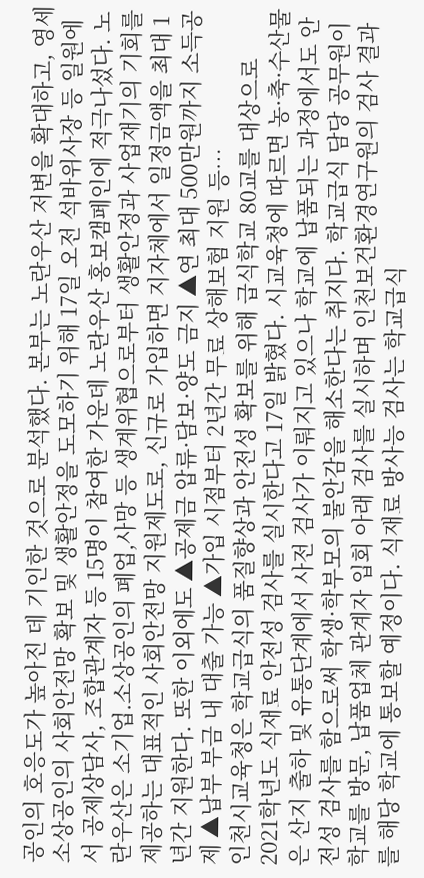공인의 호응도가 높아진 데 기인한 것으로 분석했다. 본부는 노란우산 저변을 확대하고, 영세 소상공인의 사회안전망 확보 및 생활안정을 도모하기 위해 17일 오전 석바위사장 등 일원에서 공제상담사, 조합관계자 등 15명이 참여한 가운데 노란우산 홍보캠페인에 적극나섰다. 노란우산은 소기업.소상공인의 폐업,사망 등 생계위협으로부터 생활안정과 사업재기의 기회를 제공하는 대표적인 사회안전망 지원제도로, 신규로 가입하면 지자체에서 일정금액을 최대 1년간 지원한다. 또한 이외에도 ▲공제금 압류·담보·양도 금지 ▲연 최대 500만원까지 소득공제 ▲납부 부금 내 대출 가능 ▲가입 시점부터 2년간 무료 상해보험 지원 등…
인천시교육청은 학교급식의 품질향상과 안전성 확보를 위해 급식학교 80교를 대상으로 2021학년도 식재료 안전성 검사를 실시한다고 17일 밝혔다. 시교육청에 따르면 농·축·수산물은 산지 출하 및 유통단계에서 사전 검사가 이뤄지고 있으나 학교에 납품되는 과정에서도 안전성 검사를 함으로써 학생·학부모의 불안감을 해소한다는 취지다. 학교급식 담당 공무원이 학교를 방문, 납품업체 관계자 입회 아래 검사를 실시하며 인천보건환경연구원의 검사 결과를 해당 학교에 통보할 예정이다. 식재료 방사능 검사는 학교급식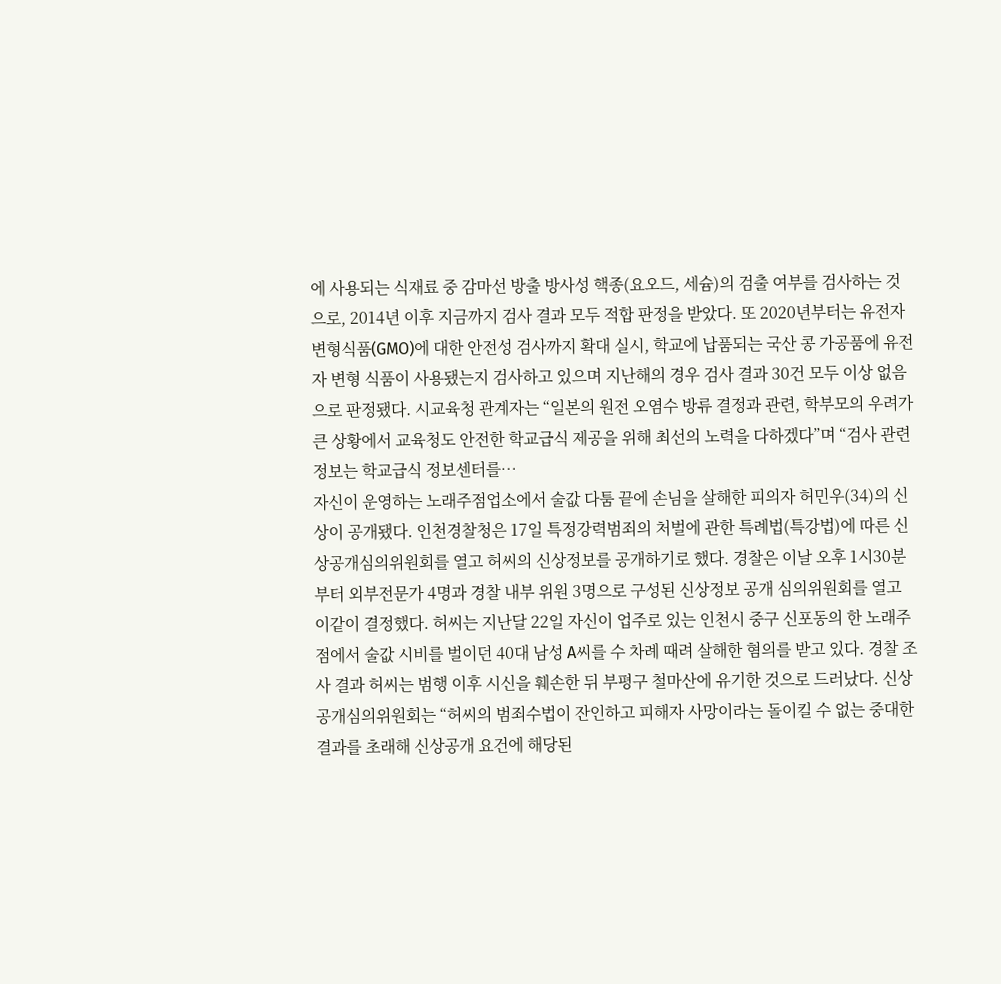에 사용되는 식재료 중 감마선 방출 방사성 핵종(요오드, 세슘)의 검출 여부를 검사하는 것으로, 2014년 이후 지금까지 검사 결과 모두 적합 판정을 받았다. 또 2020년부터는 유전자 변형식품(GMO)에 대한 안전성 검사까지 확대 실시, 학교에 납품되는 국산 콩 가공품에 유전자 변형 식품이 사용됐는지 검사하고 있으며 지난해의 경우 검사 결과 30건 모두 이상 없음으로 판정됐다. 시교육청 관계자는 “일본의 원전 오염수 방류 결정과 관련, 학부모의 우려가 큰 상황에서 교육청도 안전한 학교급식 제공을 위해 최선의 노력을 다하겠다”며 “검사 관련 정보는 학교급식 정보센터를…
자신이 운영하는 노래주점업소에서 술값 다툼 끝에 손님을 살해한 피의자 허민우(34)의 신상이 공개됐다. 인천경찰청은 17일 특정강력범죄의 처벌에 관한 특례법(특강법)에 따른 신상공개심의위원회를 열고 허씨의 신상정보를 공개하기로 했다. 경찰은 이날 오후 1시30분부터 외부전문가 4명과 경찰 내부 위원 3명으로 구성된 신상정보 공개 심의위원회를 열고 이같이 결정했다. 허씨는 지난달 22일 자신이 업주로 있는 인천시 중구 신포동의 한 노래주점에서 술값 시비를 벌이던 40대 남성 A씨를 수 차례 때려 살해한 혐의를 받고 있다. 경찰 조사 결과 허씨는 범행 이후 시신을 훼손한 뒤 부평구 철마산에 유기한 것으로 드러났다. 신상공개심의위원회는 “허씨의 범죄수법이 잔인하고 피해자 사망이라는 돌이킬 수 없는 중대한 결과를 초래해 신상공개 요건에 해당된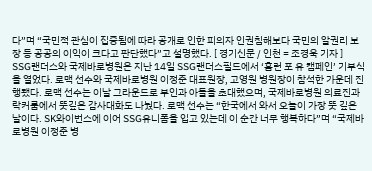다”며 “국민적 관심이 집중됨에 따라 공개로 인한 피의자 인권침해보다 국민의 알권리 보장 등 공공의 이익이 크다고 판단했다”고 설명했다. [ 경기신문 / 인천 = 조경욱 기자 ]
SSG랜더스와 국제바로병원은 지난 14일 SSG랜더스필드에서 ‘홈런 포 유 캠페인’ 기부식을 열었다. 로맥 선수와 국제바로병원 이정준 대표원장, 고영원 병원장이 참석한 가운데 진행됐다. 로맥 선수는 이날 그라운드로 부인과 아들을 초대했으며, 국제바로병원 의료진과 락커룸에서 뜻깊은 감사대화도 나눴다. 로맥 선수는 “한국에서 와서 오늘이 가장 뜻 깊은 날이다. SK와이번스에 이어 SSG유니폼을 입고 있는데 이 순간 너무 행복하다”며 “국제바로병원 이정준 병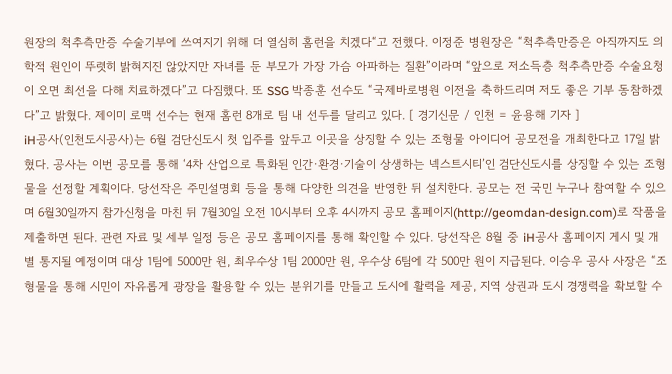원장의 척추측만증 수술기부에 쓰여지기 위해 더 열심히 홈런을 치겠다“고 전했다. 이정준 병원장은 “척추측만증은 아직까지도 의학적 원인이 뚜렷히 밝혀지진 않았지만 자녀를 둔 부모가 가장 가슴 아파하는 질환”이라며 “앞으로 저소득층 척추측만증 수술요청이 오면 최선을 다해 치료하겠다”고 다짐했다. 또 SSG 박종훈 선수도 “국제바로병원 이전을 축하드리며 저도 좋은 기부 동참하겠다”고 밝혔다. 제이미 로맥 선수는 현재 홈런 8개로 팀 내 선두를 달리고 있다. [ 경기신문 / 인천 = 윤용해 기자 ]
iH공사(인천도시공사)는 6월 검단신도시 첫 입주를 앞두고 이곳을 상징할 수 있는 조형물 아이디어 공모전을 개최한다고 17일 밝혔다. 공사는 이번 공모를 통해 ‘4차 산업으로 특화된 인간·환경·기술이 상생하는 넥스트시티’인 검단신도시를 상징할 수 있는 조형물을 선정할 계획이다. 당선작은 주민설명회 등을 통해 다양한 의견을 반영한 뒤 설치한다. 공모는 전 국민 누구나 참여할 수 있으며 6월30일까지 참가신청을 마친 뒤 7월30일 오전 10시부터 오후 4시까지 공모 홈페이지(http://geomdan-design.com)로 작품을 제출하면 된다. 관련 자료 및 세부 일정 등은 공모 홈페이지를 통해 확인할 수 있다. 당선작은 8월 중 iH공사 홈페이지 게시 및 개별 통지될 예정이며 대상 1팀에 5000만 원, 최우수상 1팀 2000만 원, 우수상 6팀에 각 500만 원이 지급된다. 이승우 공사 사장은 “조형물을 통해 시민이 자유롭게 광장을 활용할 수 있는 분위기를 만들고 도시에 활력을 제공, 지역 상권과 도시 경쟁력을 확보할 수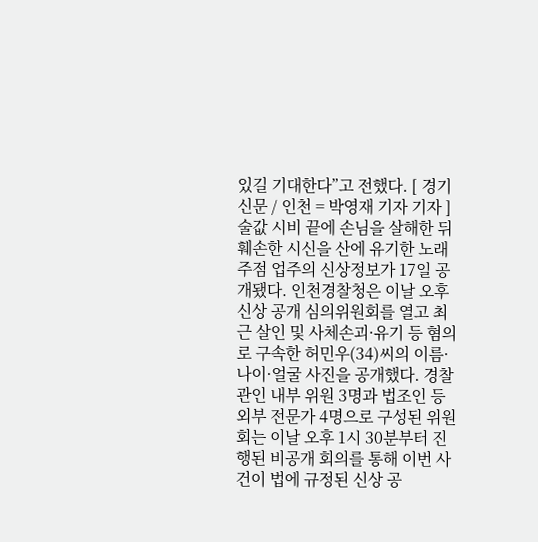있길 기대한다”고 전했다. [ 경기신문 / 인천 = 박영재 기자 기자 ]
술값 시비 끝에 손님을 살해한 뒤 훼손한 시신을 산에 유기한 노래주점 업주의 신상정보가 17일 공개됐다. 인천경찰청은 이날 오후 신상 공개 심의위원회를 열고 최근 살인 및 사체손괴·유기 등 혐의로 구속한 허민우(34)씨의 이름·나이·얼굴 사진을 공개했다. 경찰관인 내부 위원 3명과 법조인 등 외부 전문가 4명으로 구성된 위원회는 이날 오후 1시 30분부터 진행된 비공개 회의를 통해 이번 사건이 법에 규정된 신상 공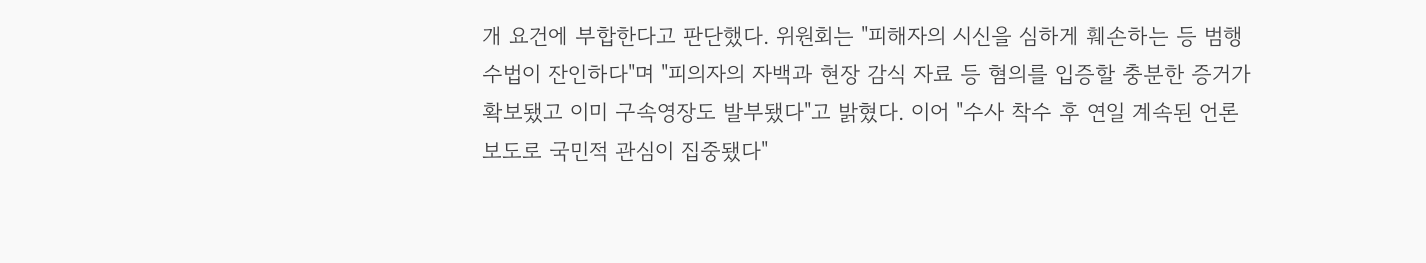개 요건에 부합한다고 판단했다. 위원회는 "피해자의 시신을 심하게 훼손하는 등 범행 수법이 잔인하다"며 "피의자의 자백과 현장 감식 자료 등 혐의를 입증할 충분한 증거가 확보됐고 이미 구속영장도 발부됐다"고 밝혔다. 이어 "수사 착수 후 연일 계속된 언론 보도로 국민적 관심이 집중됐다"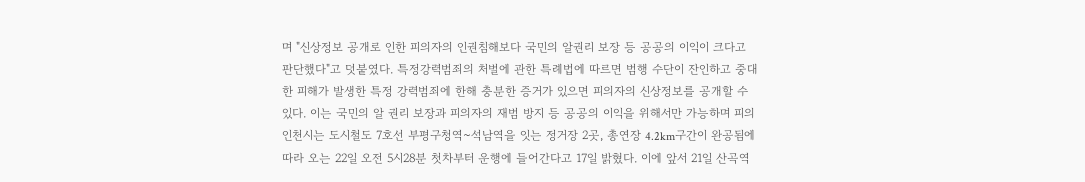며 "신상정보 공개로 인한 피의자의 인권침해보다 국민의 알권리 보장 등 공공의 이익이 크다고 판단했다"고 덧붙였다. 특정강력범죄의 처벌에 관한 특례법에 따르면 범행 수단이 잔인하고 중대한 피해가 발생한 특정 강력범죄에 한해 충분한 증거가 있으면 피의자의 신상정보를 공개할 수 있다. 이는 국민의 알 권리 보장과 피의자의 재범 방지 등 공공의 이익을 위해서만 가능하며 피의
인천시는 도시철도 7호선 부평구청역~석남역을 잇는 정거장 2곳, 총연장 4.2km구간이 완공됨에 따라 오는 22일 오전 5시28분 첫차부터 운행에 들어간다고 17일 밝혔다. 이에 앞서 21일 산곡역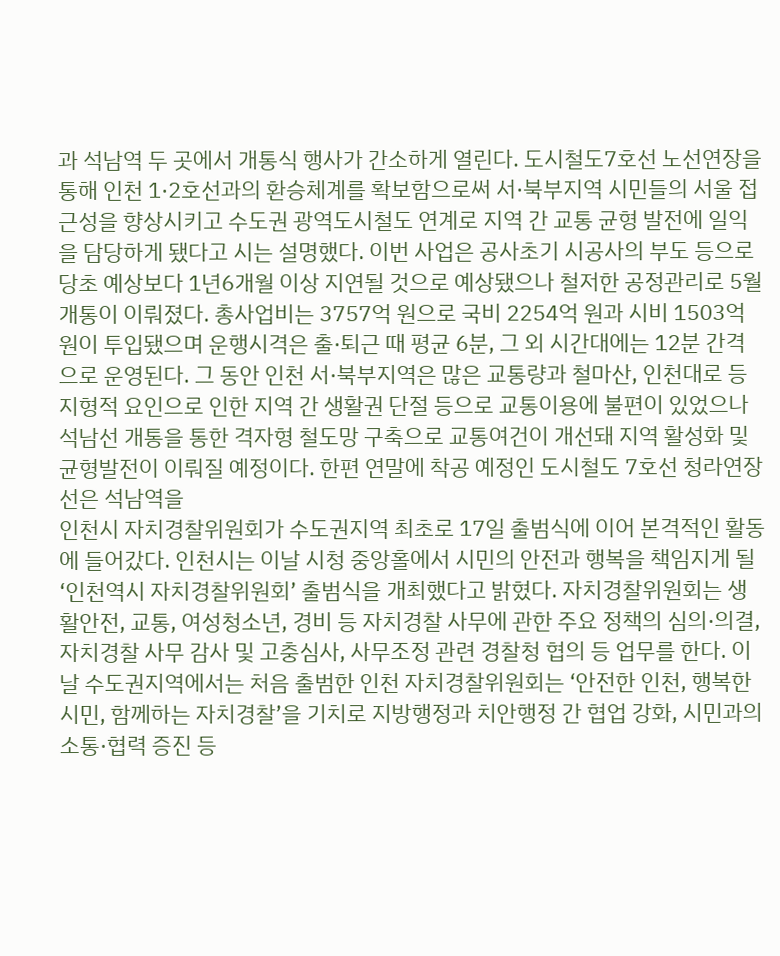과 석남역 두 곳에서 개통식 행사가 간소하게 열린다. 도시철도7호선 노선연장을 통해 인천 1·2호선과의 환승체계를 확보함으로써 서·북부지역 시민들의 서울 접근성을 향상시키고 수도권 광역도시철도 연계로 지역 간 교통 균형 발전에 일익을 담당하게 됐다고 시는 설명했다. 이번 사업은 공사초기 시공사의 부도 등으로 당초 예상보다 1년6개월 이상 지연될 것으로 예상됐으나 철저한 공정관리로 5월 개통이 이뤄졌다. 총사업비는 3757억 원으로 국비 2254억 원과 시비 1503억 원이 투입됐으며 운행시격은 출·퇴근 때 평균 6분, 그 외 시간대에는 12분 간격으로 운영된다. 그 동안 인천 서·북부지역은 많은 교통량과 철마산, 인천대로 등 지형적 요인으로 인한 지역 간 생활권 단절 등으로 교통이용에 불편이 있었으나 석남선 개통을 통한 격자형 철도망 구축으로 교통여건이 개선돼 지역 활성화 및 균형발전이 이뤄질 예정이다. 한편 연말에 착공 예정인 도시철도 7호선 청라연장선은 석남역을
인천시 자치경찰위원회가 수도권지역 최초로 17일 출범식에 이어 본격적인 활동에 들어갔다. 인천시는 이날 시청 중앙홀에서 시민의 안전과 행복을 책임지게 될 ‘인천역시 자치경찰위원회’ 출범식을 개최했다고 밝혔다. 자치경찰위원회는 생활안전, 교통, 여성청소년, 경비 등 자치경찰 사무에 관한 주요 정책의 심의·의결, 자치경찰 사무 감사 및 고충심사, 사무조정 관련 경찰청 협의 등 업무를 한다. 이날 수도권지역에서는 처음 출범한 인천 자치경찰위원회는 ‘안전한 인천, 행복한 시민, 함께하는 자치경찰’을 기치로 지방행정과 치안행정 간 협업 강화, 시민과의 소통·협력 증진 등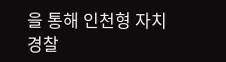을 통해 인천형 자치경찰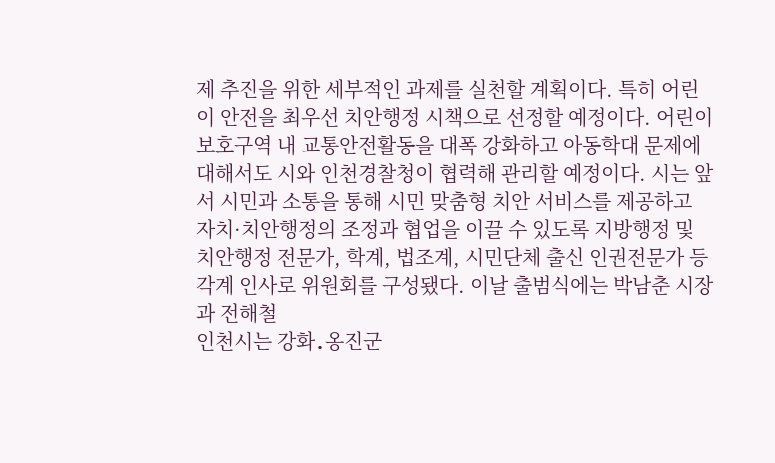제 추진을 위한 세부적인 과제를 실천할 계획이다. 특히 어린이 안전을 최우선 치안행정 시책으로 선정할 예정이다. 어린이보호구역 내 교통안전활동을 대폭 강화하고 아동학대 문제에 대해서도 시와 인천경찰청이 협력해 관리할 예정이다. 시는 앞서 시민과 소통을 통해 시민 맞춤형 치안 서비스를 제공하고 자치·치안행정의 조정과 협업을 이끌 수 있도록 지방행정 및 치안행정 전문가, 학계, 법조계, 시민단체 출신 인권전문가 등 각계 인사로 위원회를 구성됐다. 이날 출범식에는 박남춘 시장과 전해철
인천시는 강화․옹진군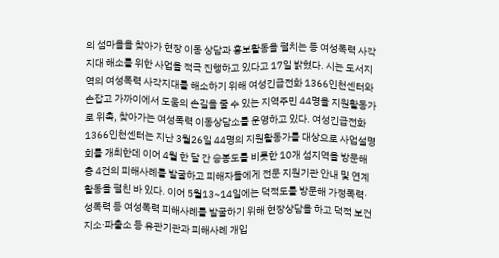의 섬마을을 찾아가 현장 이동 상담과 홍보활동을 펼치는 등 여성폭력 사각지대 해소를 위한 사업을 적극 진행하고 있다고 17일 밝혔다. 시는 도서지역의 여성폭력 사각지대를 해소하기 위해 여성긴급전화 1366인천센터와 손잡고 가까이에서 도움의 손길을 줄 수 있는 지역주민 44명을 지원활동가로 위촉, 찾아가는 여성폭력 이동상담소를 운영하고 있다. 여성긴급전화 1366인천센터는 지난 3월26일 44명의 지원활동가를 대상으로 사업설명회를 개최한데 이어 4월 한 달 간 승봉도를 비롯한 10개 섬지역을 방문해 총 4건의 피해사례를 발굴하고 피해자들에게 전문 지원기관 안내 및 연계 활동을 펼친 바 있다. 이어 5월13~14일에는 덕적도를 방문해 가정폭력·성폭력 등 여성폭력 피해사례를 발굴하기 위해 현장상담을 하고 덕적 보건지소·파출소 등 유관기관과 피해사례 개입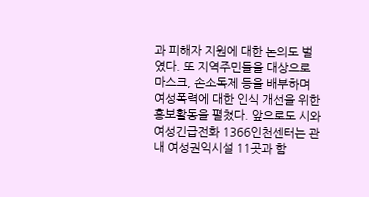과 피해자 지원에 대한 논의도 벌였다. 또 지역주민들을 대상으로 마스크, 손소독제 등을 배부하며 여성폭력에 대한 인식 개선을 위한 홍보활동을 펼쳤다. 앞으로도 시와 여성긴급전화 1366인천센터는 관내 여성권익시설 11곳과 함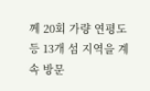께 20회 가량 연평도 등 13개 섬 지역을 계속 방문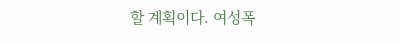할 계획이다. 여성폭